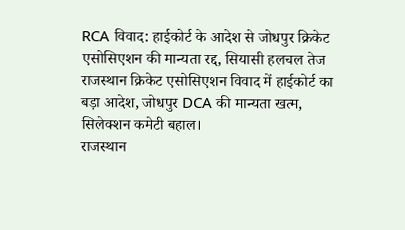RCA विवाद: हाईकोर्ट के आदेश से जोधपुर क्रिकेट एसोसिएशन की मान्यता रद्द, सियासी हलचल तेज
राजस्थान क्रिकेट एसोसिएशन विवाद में हाईकोर्ट का बड़ा आदेश, जोधपुर DCA की मान्यता खत्म, सिलेक्शन कमेटी बहाल।
राजस्थान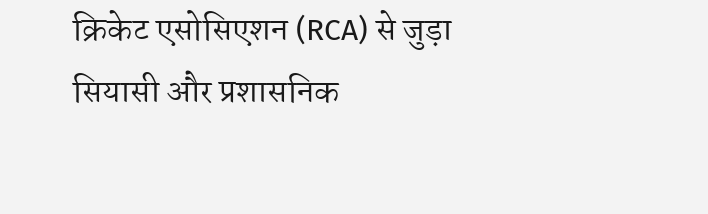क्रिकेट एसोसिएशन (RCA) से जुड़ा सियासी और प्रशासनिक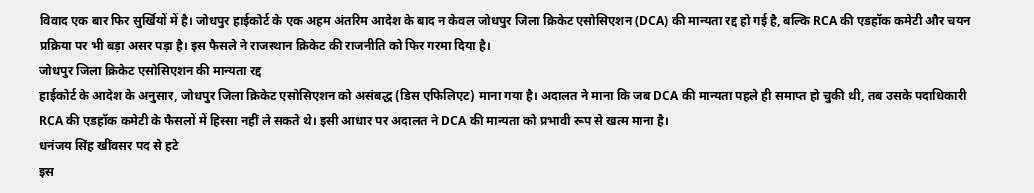विवाद एक बार फिर सुर्खियों में है। जोधपुर हाईकोर्ट के एक अहम अंतरिम आदेश के बाद न केवल जोधपुर जिला क्रिकेट एसोसिएशन (DCA) की मान्यता रद्द हो गई है, बल्कि RCA की एडहॉक कमेटी और चयन प्रक्रिया पर भी बड़ा असर पड़ा है। इस फैसले ने राजस्थान क्रिकेट की राजनीति को फिर गरमा दिया है।
जोधपुर जिला क्रिकेट एसोसिएशन की मान्यता रद्द
हाईकोर्ट के आदेश के अनुसार, जोधपुर जिला क्रिकेट एसोसिएशन को असंबद्ध (डिस एफिलिएट) माना गया है। अदालत ने माना कि जब DCA की मान्यता पहले ही समाप्त हो चुकी थी, तब उसके पदाधिकारी RCA की एडहॉक कमेटी के फैसलों में हिस्सा नहीं ले सकते थे। इसी आधार पर अदालत ने DCA की मान्यता को प्रभावी रूप से खत्म माना है।
धनंजय सिंह खींवसर पद से हटे
इस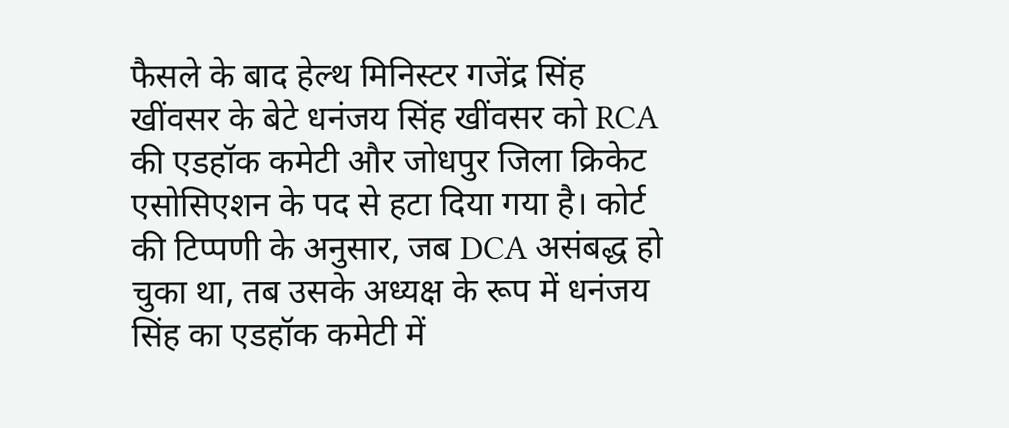फैसले के बाद हेल्थ मिनिस्टर गजेंद्र सिंह खींवसर के बेटे धनंजय सिंह खींवसर को RCA की एडहॉक कमेटी और जोधपुर जिला क्रिकेट एसोसिएशन के पद से हटा दिया गया है। कोर्ट की टिप्पणी के अनुसार, जब DCA असंबद्ध हो चुका था, तब उसके अध्यक्ष के रूप में धनंजय सिंह का एडहॉक कमेटी में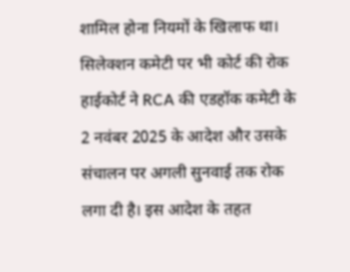शामिल होना नियमों के खिलाफ था।
सिलेक्शन कमेटी पर भी कोर्ट की रोक
हाईकोर्ट ने RCA की एडहॉक कमेटी के 2 नवंबर 2025 के आदेश और उसके संचालन पर अगली सुनवाई तक रोक लगा दी है। इस आदेश के तहत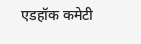एडहॉक कमेटी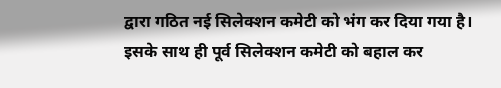द्वारा गठित नई सिलेक्शन कमेटी को भंग कर दिया गया है। इसके साथ ही पूर्व सिलेक्शन कमेटी को बहाल कर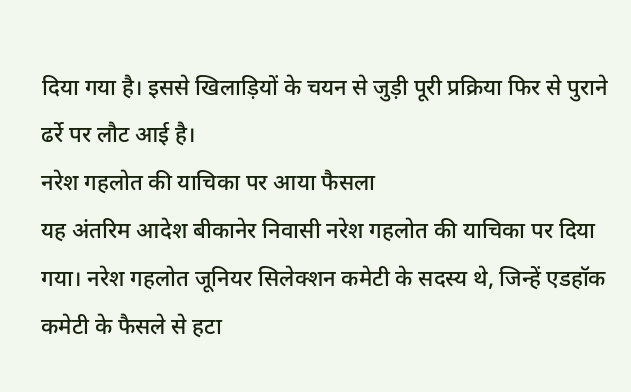दिया गया है। इससे खिलाड़ियों के चयन से जुड़ी पूरी प्रक्रिया फिर से पुराने ढर्रे पर लौट आई है।
नरेश गहलोत की याचिका पर आया फैसला
यह अंतरिम आदेश बीकानेर निवासी नरेश गहलोत की याचिका पर दिया गया। नरेश गहलोत जूनियर सिलेक्शन कमेटी के सदस्य थे, जिन्हें एडहॉक कमेटी के फैसले से हटा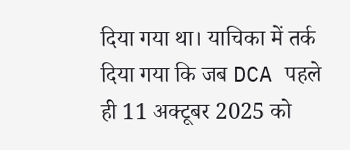दिया गया था। याचिका में तर्क दिया गया कि जब DCA पहले ही 11 अक्टूबर 2025 को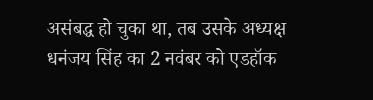असंबद्ध हो चुका था, तब उसके अध्यक्ष धनंजय सिंह का 2 नवंबर को एडहॉक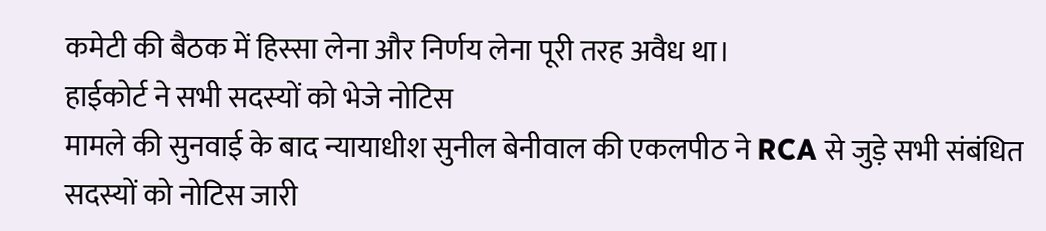कमेटी की बैठक में हिस्सा लेना और निर्णय लेना पूरी तरह अवैध था।
हाईकोर्ट ने सभी सदस्यों को भेजे नोटिस
मामले की सुनवाई के बाद न्यायाधीश सुनील बेनीवाल की एकलपीठ ने RCA से जुड़े सभी संबंधित सदस्यों को नोटिस जारी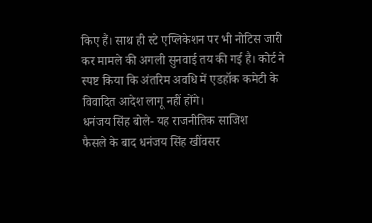किए हैं। साथ ही स्टे एप्लिकेशन पर भी नोटिस जारी कर मामले की अगली सुनवाई तय की गई है। कोर्ट ने स्पष्ट किया कि अंतरिम अवधि में एडहॉक कमेटी के विवादित आदेश लागू नहीं होंगे।
धनंजय सिंह बोले- यह राजनीतिक साजिश
फैसले के बाद धनंजय सिंह खींवसर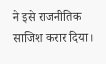ने इसे राजनीतिक साजिश करार दिया।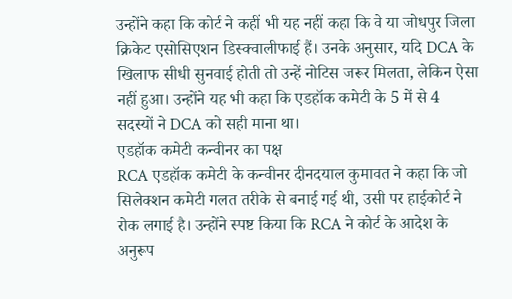उन्होंने कहा कि कोर्ट ने कहीं भी यह नहीं कहा कि वे या जोधपुर जिला क्रिकेट एसोसिएशन डिस्क्वालीफाई हैं। उनके अनुसार, यदि DCA के खिलाफ सीधी सुनवाई होती तो उन्हें नोटिस जरूर मिलता, लेकिन ऐसा नहीं हुआ। उन्होंने यह भी कहा कि एडहॉक कमेटी के 5 में से 4 सदस्यों ने DCA को सही माना था।
एडहॉक कमेटी कन्वीनर का पक्ष
RCA एडहॉक कमेटी के कन्वीनर दीनदयाल कुमावत ने कहा कि जो सिलेक्शन कमेटी गलत तरीके से बनाई गई थी, उसी पर हाईकोर्ट ने रोक लगाई है। उन्होंने स्पष्ट किया कि RCA ने कोर्ट के आदेश के अनुरूप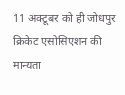11 अक्टूबर को ही जोधपुर क्रिकेट एसोसिएशन की मान्यता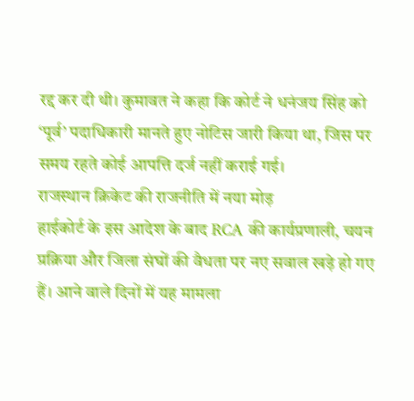रद्द कर दी थी। कुमावत ने कहा कि कोर्ट ने धनंजय सिंह को ‘पूर्व’ पदाधिकारी मानते हुए नोटिस जारी किया था, जिस पर समय रहते कोई आपत्ति दर्ज नहीं कराई गई।
राजस्थान क्रिकेट की राजनीति में नया मोड़
हाईकोर्ट के इस आदेश के बाद RCA की कार्यप्रणाली, चयन प्रक्रिया और जिला संघों की वैधता पर नए सवाल खड़े हो गए हैं। आने वाले दिनों में यह मामला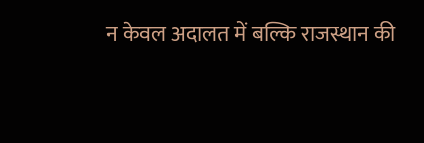न केवल अदालत में बल्कि राजस्थान की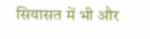सियासत में भी और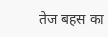तेज बहस का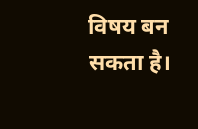विषय बन सकता है।